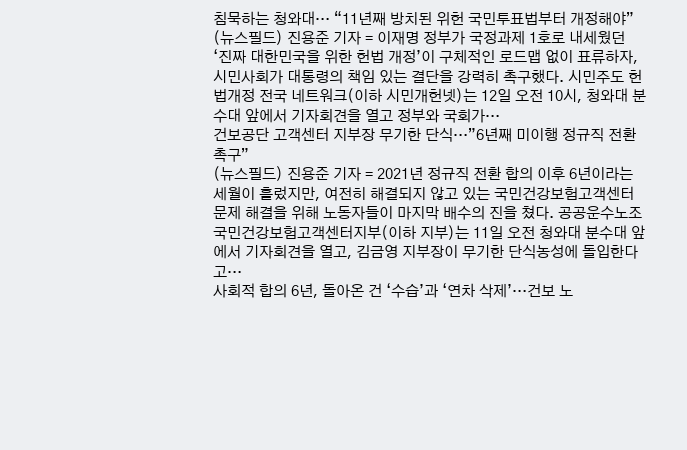침묵하는 청와대… “11년째 방치된 위헌 국민투표법부터 개정해야”
(뉴스필드) 진용준 기자 = 이재명 정부가 국정과제 1호로 내세웠던 ‘진짜 대한민국을 위한 헌법 개정’이 구체적인 로드맵 없이 표류하자, 시민사회가 대통령의 책임 있는 결단을 강력히 촉구했다. 시민주도 헌법개정 전국 네트워크(이하 시민개헌넷)는 12일 오전 10시, 청와대 분수대 앞에서 기자회견을 열고 정부와 국회가…
건보공단 고객센터 지부장 무기한 단식…”6년째 미이행 정규직 전환 촉구”
(뉴스필드) 진용준 기자 = 2021년 정규직 전환 합의 이후 6년이라는 세월이 흘렀지만, 여전히 해결되지 않고 있는 국민건강보험고객센터 문제 해결을 위해 노동자들이 마지막 배수의 진을 쳤다. 공공운수노조 국민건강보험고객센터지부(이하 지부)는 11일 오전 청와대 분수대 앞에서 기자회견을 열고, 김금영 지부장이 무기한 단식농성에 돌입한다고…
사회적 합의 6년, 돌아온 건 ‘수습’과 ‘연차 삭제’…건보 노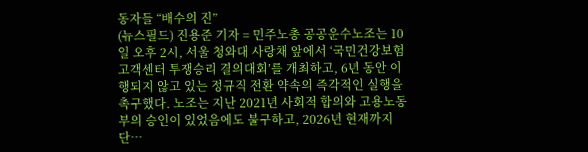동자들 “배수의 진”
(뉴스필드) 진용준 기자 = 민주노총 공공운수노조는 10일 오후 2시, 서울 청와대 사랑채 앞에서 ‘국민건강보험고객센터 투쟁승리 결의대회’를 개최하고, 6년 동안 이행되지 않고 있는 정규직 전환 약속의 즉각적인 실행을 촉구했다. 노조는 지난 2021년 사회적 합의와 고용노동부의 승인이 있었음에도 불구하고, 2026년 현재까지 단…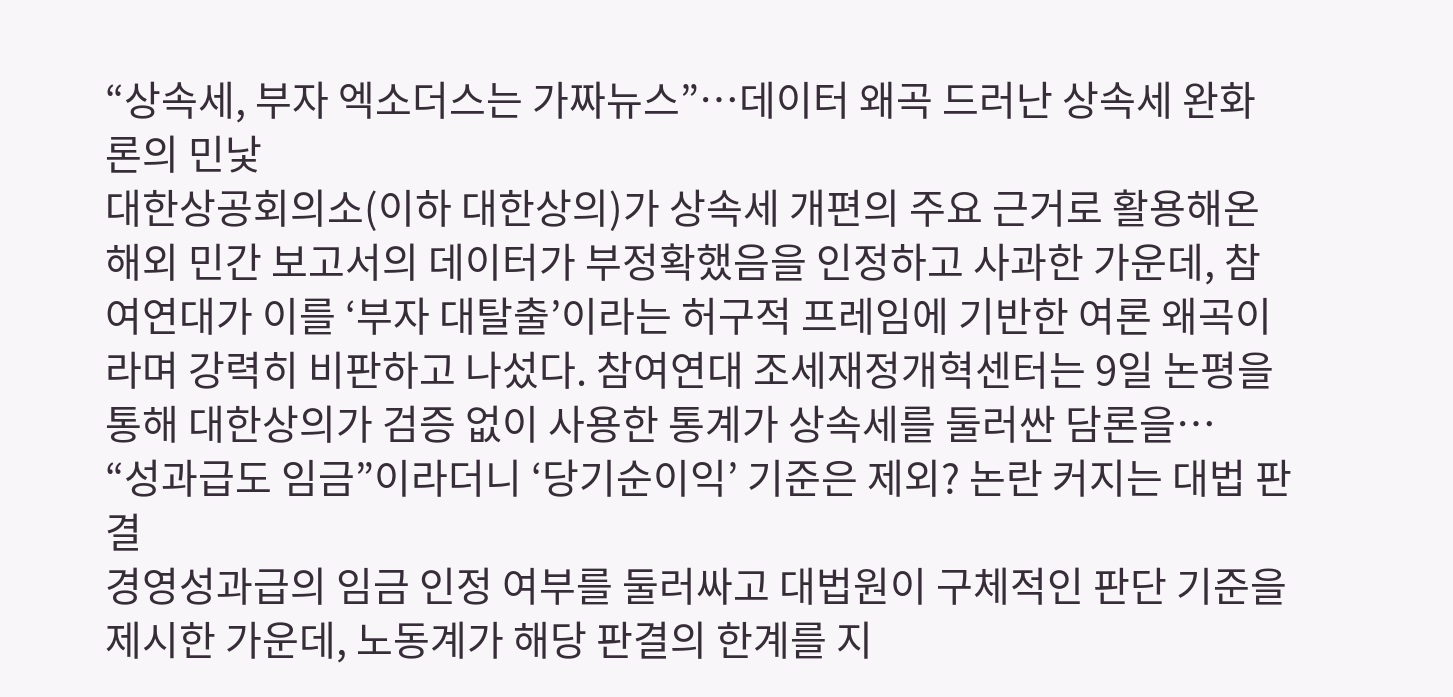“상속세, 부자 엑소더스는 가짜뉴스”…데이터 왜곡 드러난 상속세 완화론의 민낯
대한상공회의소(이하 대한상의)가 상속세 개편의 주요 근거로 활용해온 해외 민간 보고서의 데이터가 부정확했음을 인정하고 사과한 가운데, 참여연대가 이를 ‘부자 대탈출’이라는 허구적 프레임에 기반한 여론 왜곡이라며 강력히 비판하고 나섰다. 참여연대 조세재정개혁센터는 9일 논평을 통해 대한상의가 검증 없이 사용한 통계가 상속세를 둘러싼 담론을…
“성과급도 임금”이라더니 ‘당기순이익’ 기준은 제외? 논란 커지는 대법 판결
경영성과급의 임금 인정 여부를 둘러싸고 대법원이 구체적인 판단 기준을 제시한 가운데, 노동계가 해당 판결의 한계를 지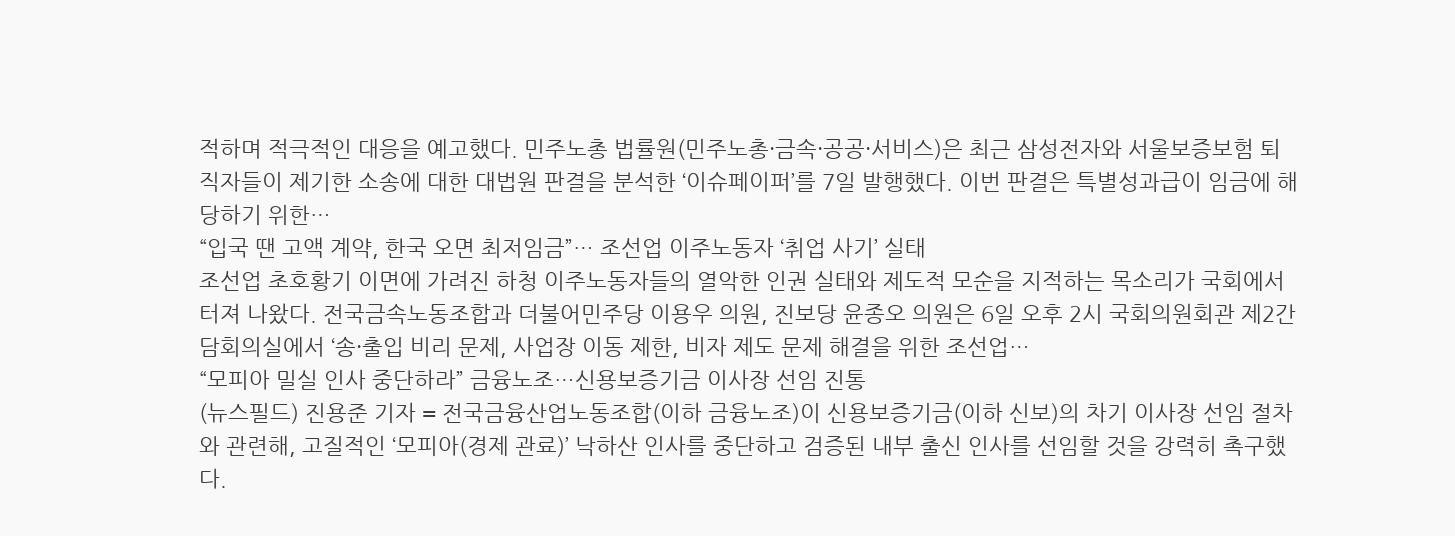적하며 적극적인 대응을 예고했다. 민주노총 법률원(민주노총·금속·공공·서비스)은 최근 삼성전자와 서울보증보험 퇴직자들이 제기한 소송에 대한 대법원 판결을 분석한 ‘이슈페이퍼’를 7일 발행했다. 이번 판결은 특별성과급이 임금에 해당하기 위한…
“입국 땐 고액 계약, 한국 오면 최저임금”… 조선업 이주노동자 ‘취업 사기’ 실태
조선업 초호황기 이면에 가려진 하청 이주노동자들의 열악한 인권 실태와 제도적 모순을 지적하는 목소리가 국회에서 터져 나왔다. 전국금속노동조합과 더불어민주당 이용우 의원, 진보당 윤종오 의원은 6일 오후 2시 국회의원회관 제2간담회의실에서 ‘송·출입 비리 문제, 사업장 이동 제한, 비자 제도 문제 해결을 위한 조선업…
“모피아 밀실 인사 중단하라” 금융노조…신용보증기금 이사장 선임 진통
(뉴스필드) 진용준 기자 = 전국금융산업노동조합(이하 금융노조)이 신용보증기금(이하 신보)의 차기 이사장 선임 절차와 관련해, 고질적인 ‘모피아(경제 관료)’ 낙하산 인사를 중단하고 검증된 내부 출신 인사를 선임할 것을 강력히 촉구했다.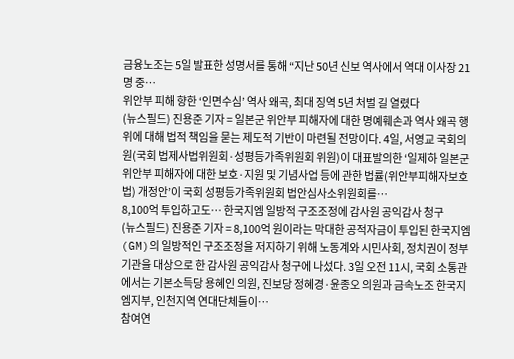금융노조는 5일 발표한 성명서를 통해 “지난 50년 신보 역사에서 역대 이사장 21명 중…
위안부 피해 향한 ‘인면수심’ 역사 왜곡, 최대 징역 5년 처벌 길 열렸다
(뉴스필드) 진용준 기자 = 일본군 위안부 피해자에 대한 명예훼손과 역사 왜곡 행위에 대해 법적 책임을 묻는 제도적 기반이 마련될 전망이다. 4일, 서영교 국회의원(국회 법제사법위원회·성평등가족위원회 위원)이 대표발의한 ‘일제하 일본군위안부 피해자에 대한 보호·지원 및 기념사업 등에 관한 법률(위안부피해자보호법) 개정안’이 국회 성평등가족위원회 법안심사소위원회를…
8,100억 투입하고도… 한국지엠 일방적 구조조정에 감사원 공익감사 청구
(뉴스필드) 진용준 기자 = 8,100억 원이라는 막대한 공적자금이 투입된 한국지엠(GM)의 일방적인 구조조정을 저지하기 위해 노동계와 시민사회, 정치권이 정부 기관을 대상으로 한 감사원 공익감사 청구에 나섰다. 3일 오전 11시, 국회 소통관에서는 기본소득당 용혜인 의원, 진보당 정혜경·윤종오 의원과 금속노조 한국지엠지부, 인천지역 연대단체들이…
참여연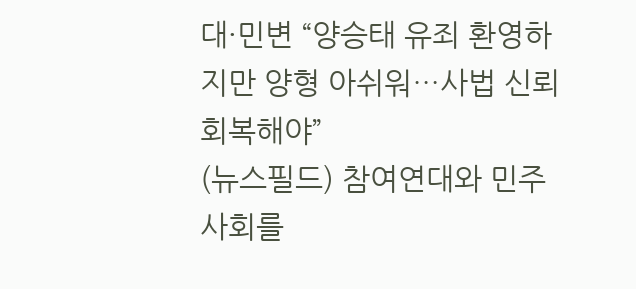대·민변 “양승태 유죄 환영하지만 양형 아쉬워…사법 신뢰 회복해야”
(뉴스필드) 참여연대와 민주사회를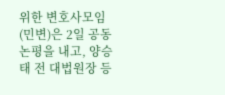위한 변호사모임(민변)은 2일 공동논평을 내고, 양승태 전 대법원장 등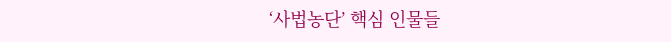‘사법농단’ 핵심 인물들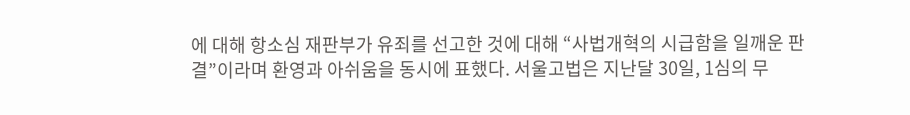에 대해 항소심 재판부가 유죄를 선고한 것에 대해 “사법개혁의 시급함을 일깨운 판결”이라며 환영과 아쉬움을 동시에 표했다. 서울고법은 지난달 30일, 1심의 무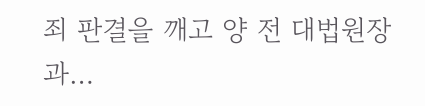죄 판결을 깨고 양 전 대법원장과…